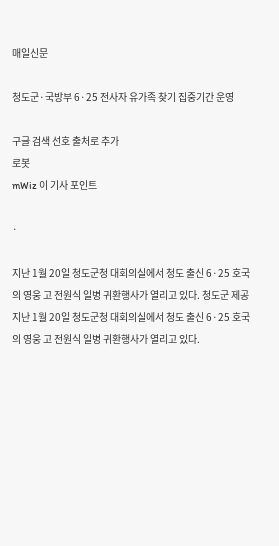매일신문

청도군·국방부 6·25 전사자 유가족 찾기 집중기간 운영

구글 검색 선호 출처로 추가
로봇
mWiz 이 기사 포인트

·

지난 1월 20일 청도군청 대회의실에서 청도 출신 6·25 호국의 영웅 고 전원식 일병 귀환행사가 열리고 있다. 청도군 제공
지난 1월 20일 청도군청 대회의실에서 청도 출신 6·25 호국의 영웅 고 전원식 일병 귀환행사가 열리고 있다.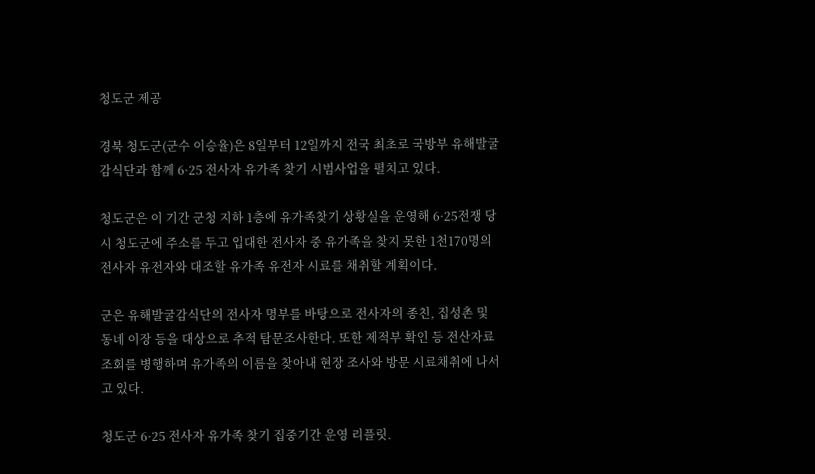청도군 제공

경북 청도군(군수 이승율)은 8일부터 12일까지 전국 최초로 국방부 유해발굴감식단과 함께 6·25 전사자 유가족 찾기 시범사업을 펼치고 있다.

청도군은 이 기간 군청 지하 1층에 유가족찾기 상황실을 운영해 6·25전쟁 당시 청도군에 주소를 두고 입대한 전사자 중 유가족을 찾지 못한 1천170명의 전사자 유전자와 대조할 유가족 유전자 시료를 채취할 계획이다.

군은 유해발굴감식단의 전사자 명부를 바탕으로 전사자의 종친, 집성촌 및 동네 이장 등을 대상으로 추적 탐문조사한다. 또한 제적부 확인 등 전산자료 조회를 병행하며 유가족의 이름을 찾아내 현장 조사와 방문 시료채취에 나서고 있다.

청도군 6·25 전사자 유가족 찾기 집중기간 운영 리플릿.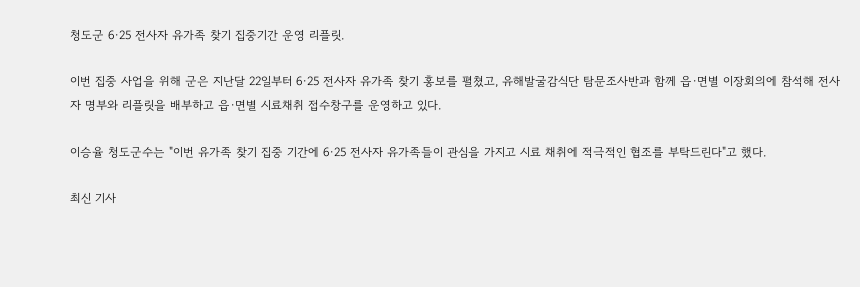청도군 6·25 전사자 유가족 찾기 집중기간 운영 리플릿.

이번 집중 사업을 위해 군은 지난달 22일부터 6·25 전사자 유가족 찾기 홍보를 펼쳤고, 유해발굴감식단 탐문조사반과 함께 읍·면별 이장회의에 참석해 전사자 명부와 리플릿을 배부하고 읍·면별 시료채취 접수창구를 운영하고 있다.

이승율 청도군수는 "이번 유가족 찾기 집중 기간에 6·25 전사자 유가족들이 관심을 가지고 시료 채취에 적극적인 협조를 부탁드린다"고 했다.

최신 기사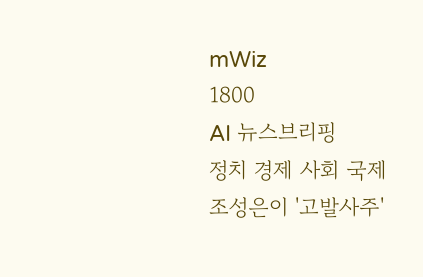mWiz
1800
AI 뉴스브리핑
정치 경제 사회 국제
조성은이 '고발사주'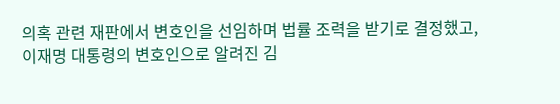의혹 관련 재판에서 변호인을 선임하며 법률 조력을 받기로 결정했고, 이재명 대통령의 변호인으로 알려진 김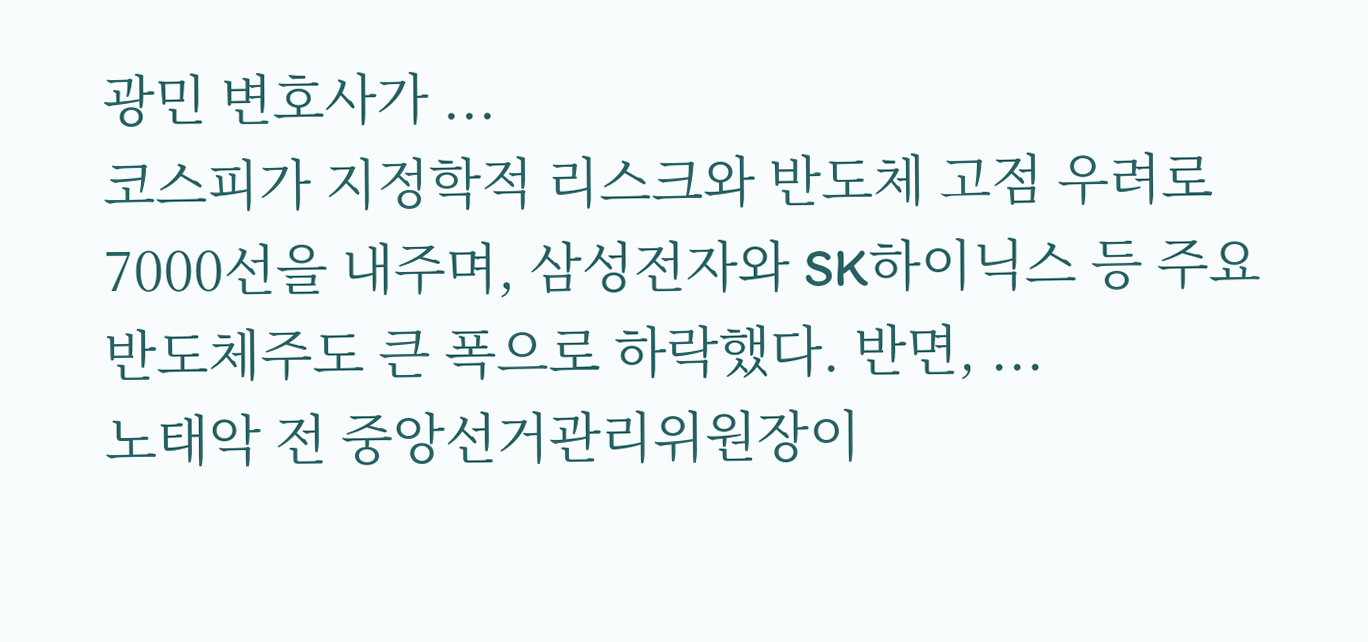광민 변호사가 ...
코스피가 지정학적 리스크와 반도체 고점 우려로 7000선을 내주며, 삼성전자와 SK하이닉스 등 주요 반도체주도 큰 폭으로 하락했다. 반면, ...
노태악 전 중앙선거관리위원장이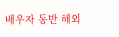배우자 동반 해외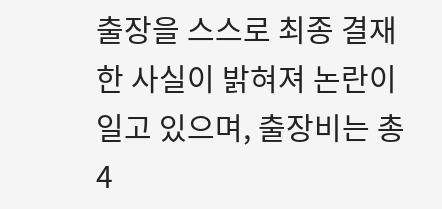출장을 스스로 최종 결재한 사실이 밝혀져 논란이 일고 있으며, 출장비는 총 4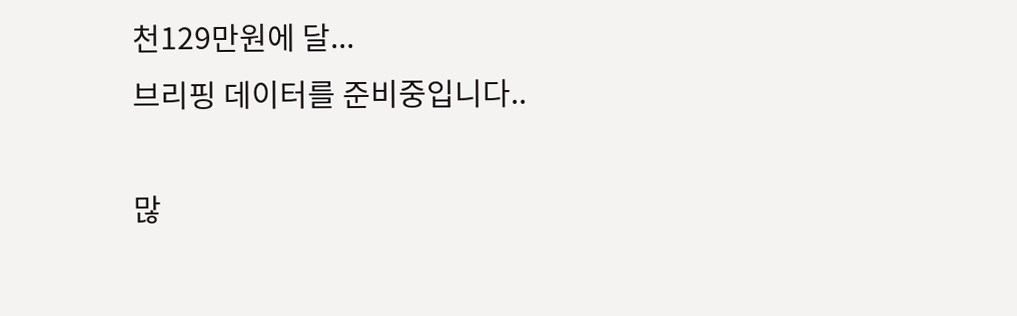천129만원에 달...
브리핑 데이터를 준비중입니다..

많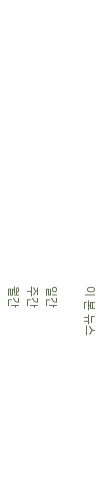이 본 뉴스

일간
주간
월간